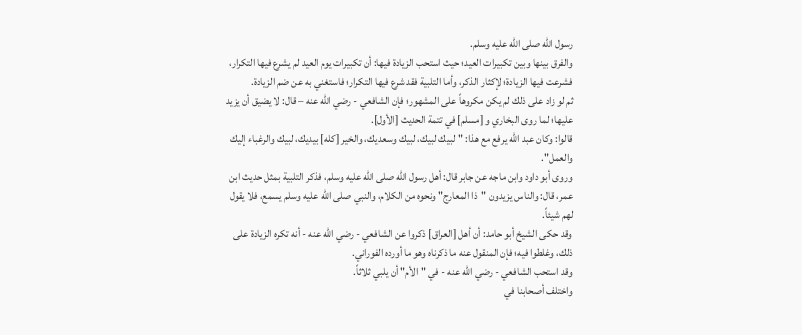رسول الله صلى الله عليه وسلم.
والفرق بينها وبين تكبيرات العيد؛ حيث استحب الزيادة فيها: أن تكبيرات يوم العيد لم يشرع فيها التكرار، فشرعت فيها الزيادة؛ لإكثار الذكر، وأما التلبية فقد شرع فيها التكرار؛ فاستغني به عن ضم الزيادة.
ثم لو زاد على ذلك لم يكن مكروهاً على المشهور؛ فإن الشافعي - رضي الله عنه – قال: لا يضيق أن يزيد عليها؛ لما روى البخاري و [مسلم] في تتمة الحديث [الأول].
قالوا: وكان عبد الله يرفع مع هذا: "لبيك لبيك، لبيك وسعديك، والخير [كله] بيديك، لبيك والرغباء إليك والعمل".
وروى أبو داود وابن ماجه عن جابر قال: أهل رسول الله صلى الله عليه وسلم، فذكر التلبية بمثل حديث ابن عمر، قال: والناس يزيدون "ذا المعارج" ونحوه من الكلام، والنبي صلى الله عليه وسلم يسمع، فلا يقول لهم شيئاً.
وقد حكى الشيخ أبو حامد: أن أهل [العراق] ذكروا عن الشافعي - رضي الله عنه - أنه تكره الزيادة على ذلك، وغلطوا فيه؛ فإن المنقول عنه ما ذكرناه وهو ما أورده الفوراني.
وقد استحب الشافعي - رضي الله عنه - في "الأم" أن يلبي ثلاثاً.
واختلف أصحابنا في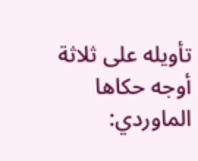تأويله على ثلاثة أوجه حكاها الماوردي: